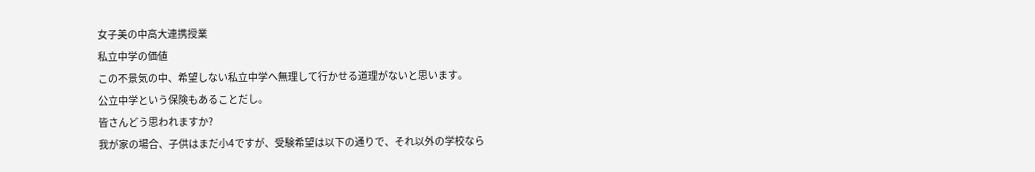女子美の中高大連携授業
私立中学の価値
この不景気の中、希望しない私立中学へ無理して行かせる道理がないと思います。
公立中学という保険もあることだし。
皆さんどう思われますか?
我が家の場合、子供はまだ小4ですが、受験希望は以下の通りで、それ以外の学校なら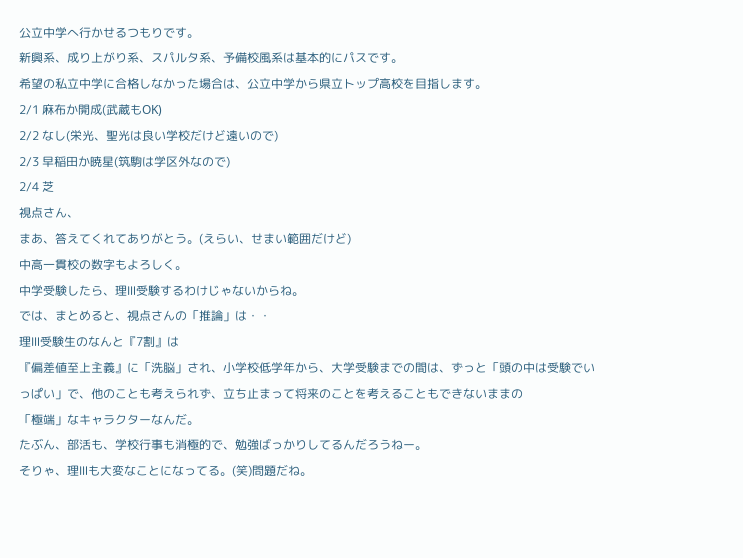公立中学へ行かせるつもりです。
新興系、成り上がり系、スパルタ系、予備校風系は基本的にパスです。
希望の私立中学に合格しなかった場合は、公立中学から県立トップ高校を目指します。
2/1 麻布か開成(武蔵もOK)
2/2 なし(栄光、聖光は良い学校だけど遠いので)
2/3 早稲田か暁星(筑駒は学区外なので)
2/4 芝
視点さん、
まあ、答えてくれてありがとう。(えらい、せまい範囲だけど)
中高一貫校の数字もよろしく。
中学受験したら、理Ⅲ受験するわけじゃないからね。
では、まとめると、視点さんの「推論」は・・
理Ⅲ受験生のなんと『7割』は
『偏差値至上主義』に「洗脳」され、小学校低学年から、大学受験までの間は、ずっと「頭の中は受験でいっぱい」で、他のことも考えられず、立ち止まって将来のことを考えることもできないままの
「極端」なキャラクターなんだ。
たぶん、部活も、学校行事も消極的で、勉強ばっかりしてるんだろうねー。
そりゃ、理Ⅲも大変なことになってる。(笑)問題だね。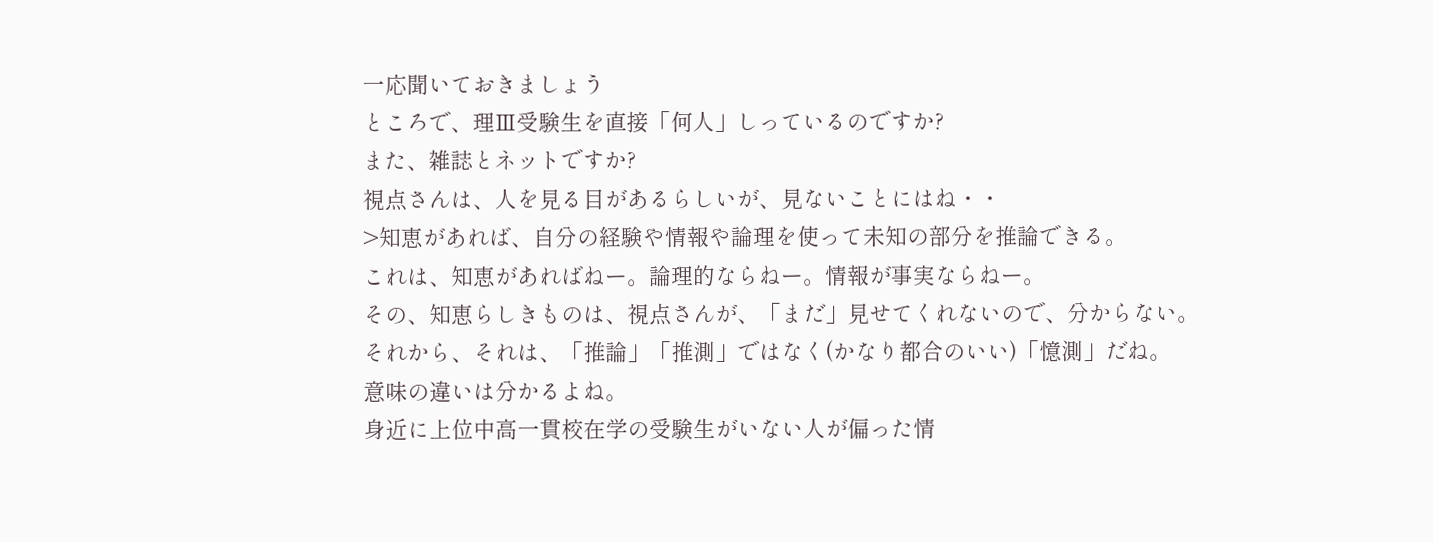一応聞いておきましょう
ところで、理Ⅲ受験生を直接「何人」しっているのですか?
また、雑誌とネットですか?
視点さんは、人を見る目があるらしいが、見ないことにはね・・
>知恵があれば、自分の経験や情報や論理を使って未知の部分を推論できる。
これは、知恵があればねー。論理的ならねー。情報が事実ならねー。
その、知恵らしきものは、視点さんが、「まだ」見せてくれないので、分からない。
それから、それは、「推論」「推測」ではなく(かなり都合のいい)「憶測」だね。
意味の違いは分かるよね。
身近に上位中高一貫校在学の受験生がいない人が偏った情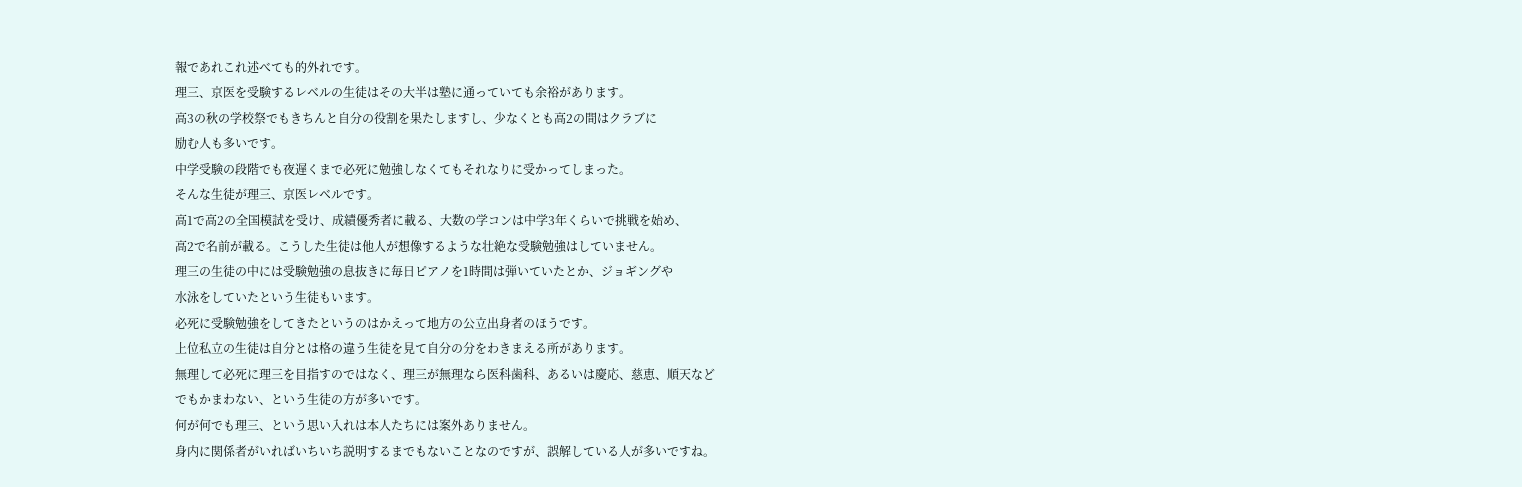報であれこれ述べても的外れです。
理三、京医を受験するレベルの生徒はその大半は塾に通っていても余裕があります。
高3の秋の学校祭でもきちんと自分の役割を果たしますし、少なくとも高2の間はクラブに
励む人も多いです。
中学受験の段階でも夜遅くまで必死に勉強しなくてもそれなりに受かってしまった。
そんな生徒が理三、京医レベルです。
高1で高2の全国模試を受け、成績優秀者に載る、大数の学コンは中学3年くらいで挑戦を始め、
高2で名前が載る。こうした生徒は他人が想像するような壮絶な受験勉強はしていません。
理三の生徒の中には受験勉強の息抜きに毎日ピアノを1時間は弾いていたとか、ジョギングや
水泳をしていたという生徒もいます。
必死に受験勉強をしてきたというのはかえって地方の公立出身者のほうです。
上位私立の生徒は自分とは格の違う生徒を見て自分の分をわきまえる所があります。
無理して必死に理三を目指すのではなく、理三が無理なら医科歯科、あるいは慶応、慈恵、順天など
でもかまわない、という生徒の方が多いです。
何が何でも理三、という思い入れは本人たちには案外ありません。
身内に関係者がいればいちいち説明するまでもないことなのですが、誤解している人が多いですね。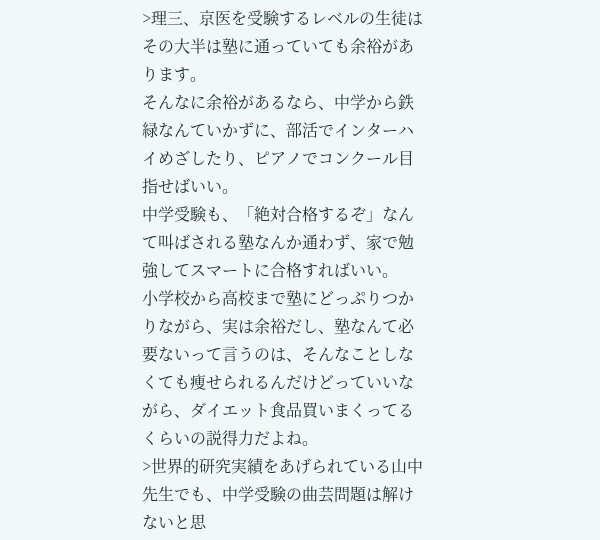>理三、京医を受験するレベルの生徒はその大半は塾に通っていても余裕があります。
そんなに余裕があるなら、中学から鉄緑なんていかずに、部活でインターハイめざしたり、ピアノでコンクール目指せばいい。
中学受験も、「絶対合格するぞ」なんて叫ばされる塾なんか通わず、家で勉強してスマートに合格すればいい。
小学校から高校まで塾にどっぷりつかりながら、実は余裕だし、塾なんて必要ないって言うのは、そんなことしなくても痩せられるんだけどっていいながら、ダイエット食品買いまくってるくらいの説得力だよね。
>世界的研究実績をあげられている山中先生でも、中学受験の曲芸問題は解けないと思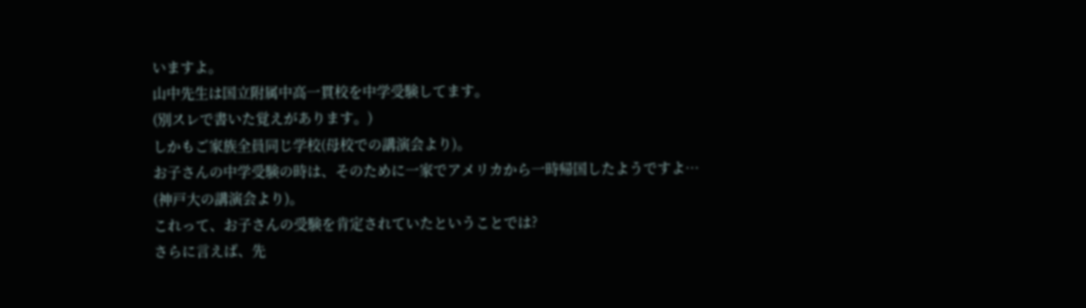いますよ。
山中先生は国立附属中高一貫校を中学受験してます。
(別スレで書いた覚えがあります。)
しかもご家族全員同じ学校(母校での講演会より)。
お子さんの中学受験の時は、そのために一家でアメリカから一時帰国したようですよ…
(神戸大の講演会より)。
これって、お子さんの受験を肯定されていたということでは?
さらに言えば、先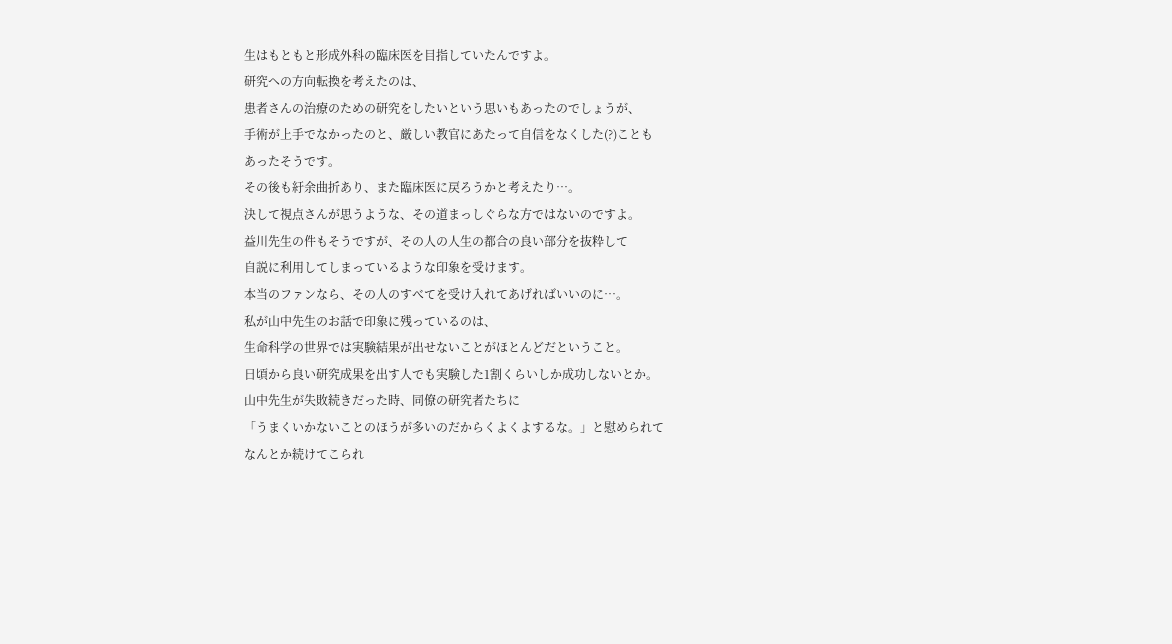生はもともと形成外科の臨床医を目指していたんですよ。
研究への方向転換を考えたのは、
患者さんの治療のための研究をしたいという思いもあったのでしょうが、
手術が上手でなかったのと、厳しい教官にあたって自信をなくした(?)ことも
あったそうです。
その後も紆余曲折あり、また臨床医に戻ろうかと考えたり…。
決して視点さんが思うような、その道まっしぐらな方ではないのですよ。
益川先生の件もそうですが、その人の人生の都合の良い部分を抜粋して
自説に利用してしまっているような印象を受けます。
本当のファンなら、その人のすべてを受け入れてあげればいいのに…。
私が山中先生のお話で印象に残っているのは、
生命科学の世界では実験結果が出せないことがほとんどだということ。
日頃から良い研究成果を出す人でも実験した1割くらいしか成功しないとか。
山中先生が失敗続きだった時、同僚の研究者たちに
「うまくいかないことのほうが多いのだからくよくよするな。」と慰められて
なんとか続けてこられ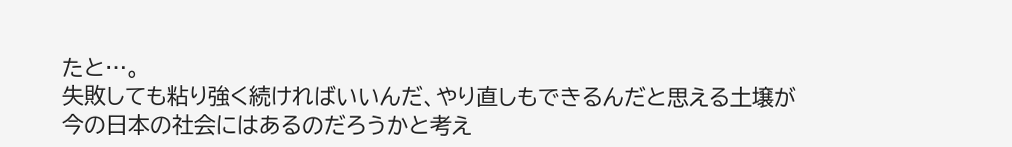たと…。
失敗しても粘り強く続ければいいんだ、やり直しもできるんだと思える土壌が
今の日本の社会にはあるのだろうかと考え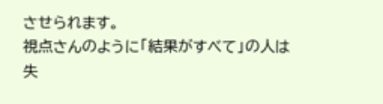させられます。
視点さんのように「結果がすべて」の人は
失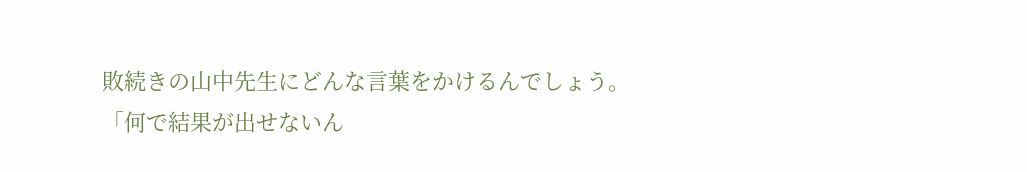敗続きの山中先生にどんな言葉をかけるんでしょう。
「何で結果が出せないん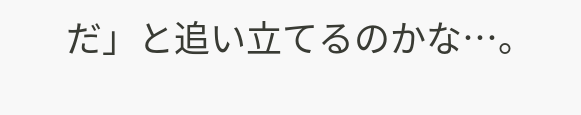だ」と追い立てるのかな…。